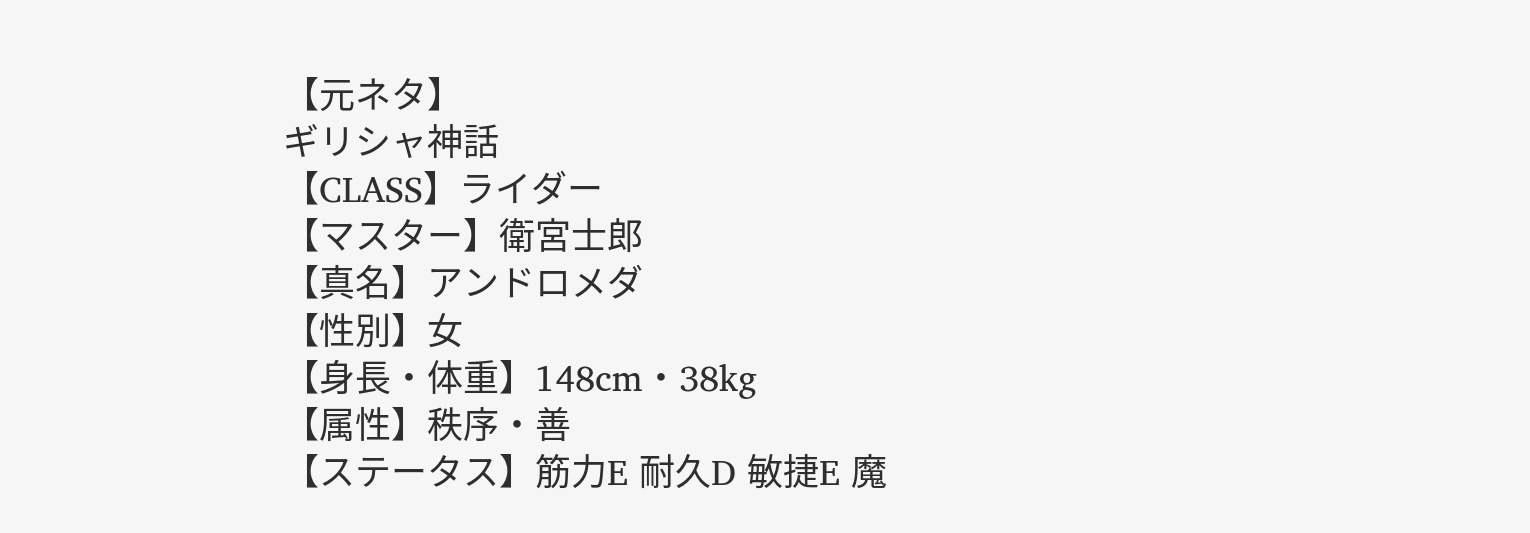【元ネタ】
ギリシャ神話
【CLASS】ライダー
【マスター】衛宮士郎
【真名】アンドロメダ
【性別】女
【身長・体重】148cm・38kg
【属性】秩序・善
【ステータス】筋力E 耐久D 敏捷E 魔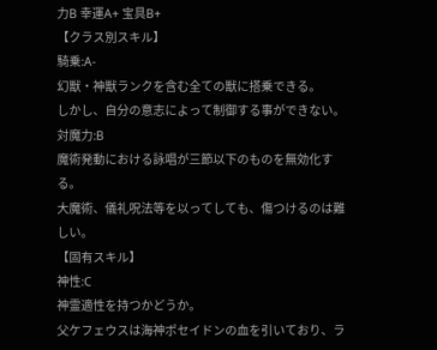力B 幸運A+ 宝具B+
【クラス別スキル】
騎乗:A-
幻獣・神獣ランクを含む全ての獣に搭乗できる。
しかし、自分の意志によって制御する事ができない。
対魔力:B
魔術発動における詠唱が三節以下のものを無効化する。
大魔術、儀礼呪法等を以ってしても、傷つけるのは難しい。
【固有スキル】
神性:C
神霊適性を持つかどうか。
父ケフェウスは海神ポセイドンの血を引いており、ラ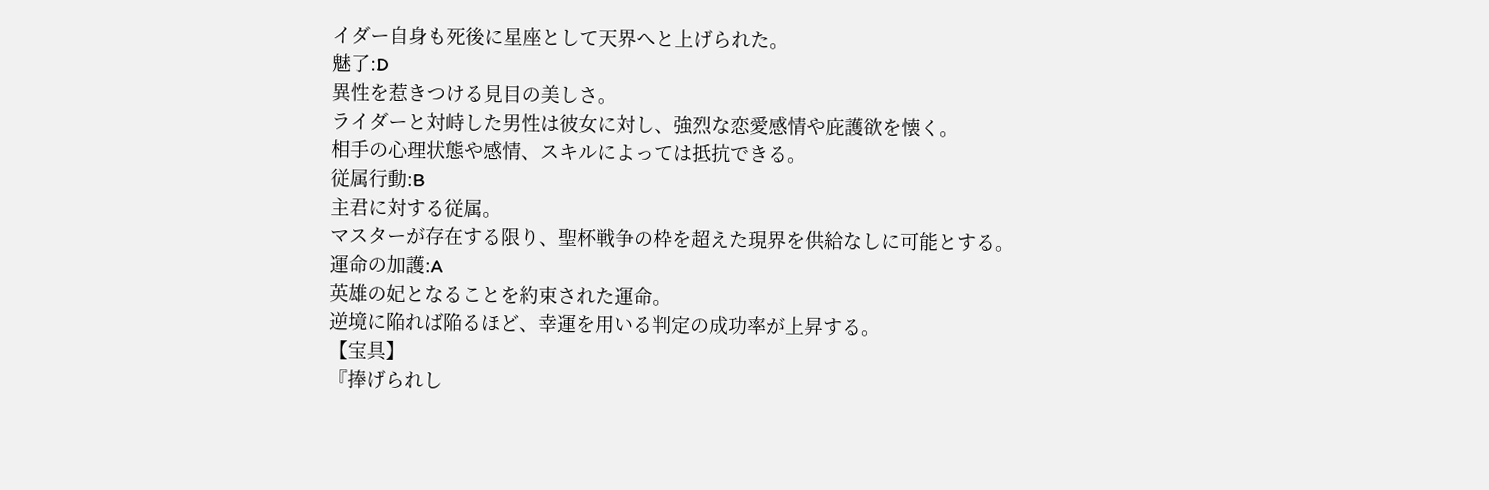イダー自身も死後に星座として天界へと上げられた。
魅了:D
異性を惹きつける見目の美しさ。
ライダーと対峙した男性は彼女に対し、強烈な恋愛感情や庇護欲を懐く。
相手の心理状態や感情、スキルによっては抵抗できる。
従属行動:B
主君に対する従属。
マスターが存在する限り、聖杯戦争の枠を超えた現界を供給なしに可能とする。
運命の加護:A
英雄の妃となることを約束された運命。
逆境に陥れば陥るほど、幸運を用いる判定の成功率が上昇する。
【宝具】
『捧げられし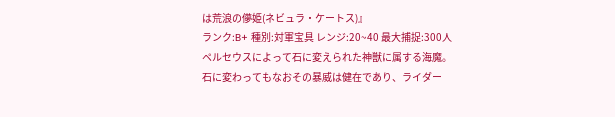は荒浪の儚姫(ネビュラ・ケートス)』
ランク:B+ 種別:対軍宝具 レンジ:20~40 最大捕捉:300人
ペルセウスによって石に変えられた神獣に属する海魔。
石に変わってもなおその暴威は健在であり、ライダー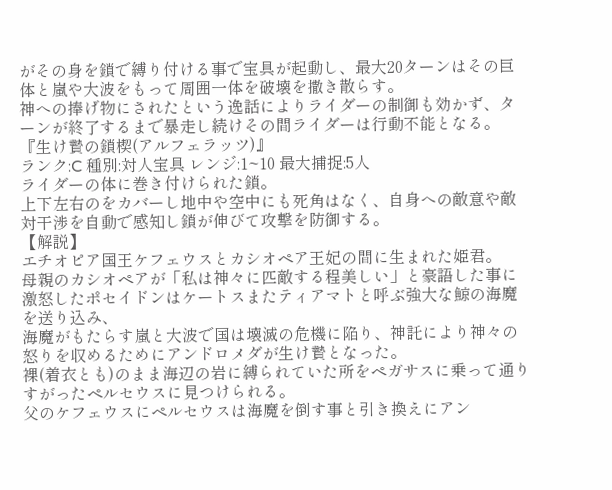がその身を鎖で縛り付ける事で宝具が起動し、最大20ターンはその巨体と嵐や大波をもって周囲一体を破壊を撒き散らす。
神への捧げ物にされたという逸話によりライダーの制御も効かず、ターンが終了するまで暴走し続けその間ライダーは行動不能となる。
『生け贄の鎖楔(アルフェラッツ)』
ランク:C 種別:対人宝具 レンジ:1~10 最大捕捉:5人
ライダーの体に巻き付けられた鎖。
上下左右のをカバーし地中や空中にも死角はなく、自身への敵意や敵対干渉を自動で感知し鎖が伸びて攻撃を防御する。
【解説】
エチオピア国王ケフェウスとカシオペア王妃の間に生まれた姫君。
母親のカシオペアが「私は神々に匹敵する程美しい」と豪語した事に激怒したポセイドンはケートスまたティアマトと呼ぶ強大な鯨の海魔を送り込み、
海魔がもたらす嵐と大波で国は壊滅の危機に陥り、神託により神々の怒りを収めるためにアンドロメダが生け贄となった。
裸(着衣とも)のまま海辺の岩に縛られていた所をペガサスに乗って通りすがったペルセウスに見つけられる。
父のケフェウスにペルセウスは海魔を倒す事と引き換えにアン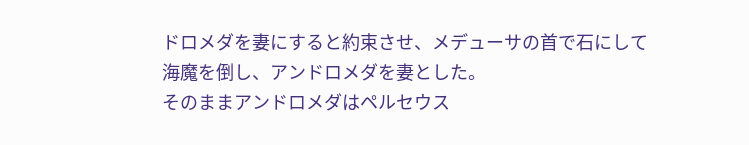ドロメダを妻にすると約束させ、メデューサの首で石にして海魔を倒し、アンドロメダを妻とした。
そのままアンドロメダはペルセウス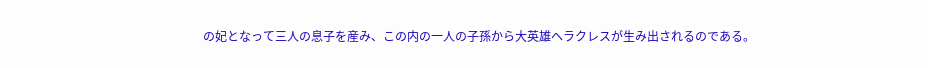の妃となって三人の息子を産み、この内の一人の子孫から大英雄ヘラクレスが生み出されるのである。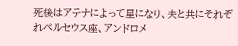死後はアテナによって星になり、夫と共にそれぞれペルセウス座、アンドロメ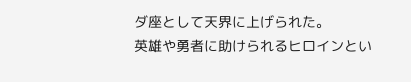ダ座として天界に上げられた。
英雄や勇者に助けられるヒロインとい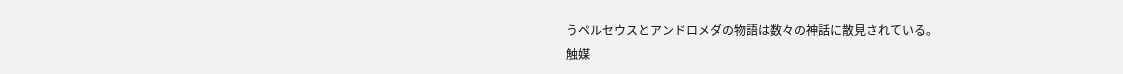うペルセウスとアンドロメダの物語は数々の神話に散見されている。
触媒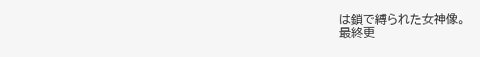は鎖で縛られた女神像。
最終更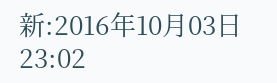新:2016年10月03日 23:02